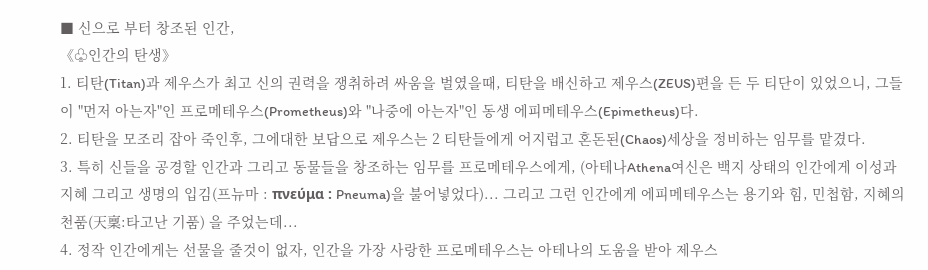■ 신으로 부터 창조된 인간,
《♧인간의 탄생》
1. 티탄(Titan)과 제우스가 최고 신의 권력을 쟁취하려 싸움을 벌였을때, 티탄을 배신하고 제우스(ZEUS)편을 든 두 티단이 있었으니, 그들이 "먼저 아는자"인 프로메테우스(Prometheus)와 "나중에 아는자"인 동생 에피메테우스(Epimetheus)다.
2. 티탄을 모조리 잡아 죽인후, 그에대한 보답으로 제우스는 2 티탄들에게 어지럽고 혼돈된(Chaos)세상을 정비하는 임무를 맡겼다.
3. 특히 신들을 공경할 인간과 그리고 동물들을 창조하는 임무를 프로메테우스에게, (아테나Athena여신은 백지 상태의 인간에게 이성과 지혜 그리고 생명의 입김(프뉴마 : πνεύμα : Pneuma)을 불어넣었다)... 그리고 그런 인간에게 에피메테우스는 용기와 힘, 민첩함, 지혜의 천품(天稟:타고난 기품) 을 주었는데...
4. 정작 인간에게는 선물을 줄것이 없자, 인간을 가장 사랑한 프로메테우스는 아테나의 도움을 받아 제우스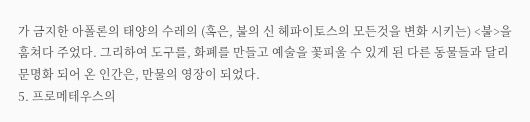가 금지한 아폴론의 태양의 수레의 (혹은, 불의 신 헤파이토스의 모든것을 변화 시키는) <불>을 훔쳐다 주었다. 그리하여 도구를, 화폐를 만들고 예술을 꽃피울 수 있게 된 다른 동물들과 달리 문명화 되어 온 인간은, 만물의 영장이 되었다.
5. 프로메테우스의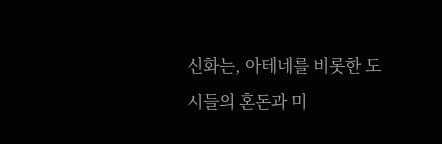신화는, 아테네를 비롯한 도시들의 혼돈과 미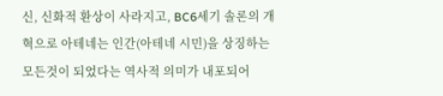신, 신화적 환상이 사라지고, BC6세기 솔론의 개혁으로 아테네는 인간(아테네 시민)을 상징하는 모든것이 되었다는 역사적 의미가 내포되어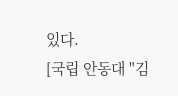있다.
[국립 안동대 "김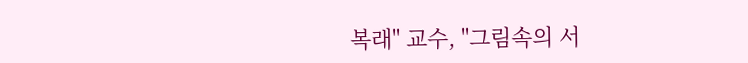복래" 교수, "그림속의 서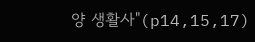양 생활사"(p14,15,17)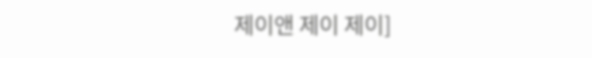제이앤 제이 제이]